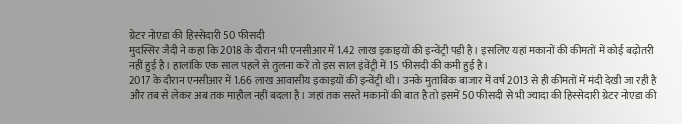ग्रेटर नोएडा की हिस्सेदारी 50 फीसदी
मुदस्सिर जैदी ने कहा कि 2018 के दौरान भी एनसीआर में 1.42 लाख इकाइयों की इन्वेंट्री पड़ी है। इसलिए यहां मकानों की कीमतों में कोई बढ़ोतरी नहीं हुई है। हालांकि एक साल पहले से तुलना करें तो इस साल इंवेंट्री में 15 फीसदी की कमी हुई है।
2017 के दौरान एनसीआर में 1.66 लाख आवासीय इकाइयों की इन्वेंट्री थी। उनके मुताबिक बाजार में वर्ष 2013 से ही कीमतों में मंदी देखी जा रही है और तब से लेकर अब तक माहौल नहीं बदला है। जहां तक सस्ते मकानों की बात है तो इसमें 50 फीसदी से भी ज्यादा की हिस्सेदारी ग्रेटर नोएडा की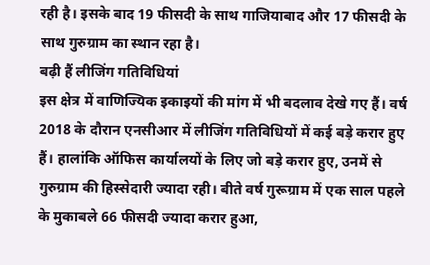रही है। इसके बाद 19 फीसदी के साथ गाजियाबाद और 17 फीसदी के साथ गुरुग्राम का स्थान रहा है।
बढ़ी हैं लीजिंग गतिविधियां
इस क्षेत्र में वाणिज्यिक इकाइयों की मांग में भी बदलाव देखे गए हैं। वर्ष 2018 के दौरान एनसीआर में लीजिंग गतिविधियों में कई बड़े करार हुए हैं। हालांकि ऑफिस कार्यालयों के लिए जो बड़े करार हुए, उनमें से गुरुग्राम की हिस्सेदारी ज्यादा रही। बीते वर्ष गुरूग्राम में एक साल पहले के मुकाबले 66 फीसदी ज्यादा करार हुआ,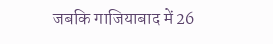जबकि गाजियाबाद में 26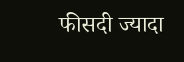फीसदी ज्यादा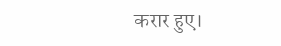करार हुए।